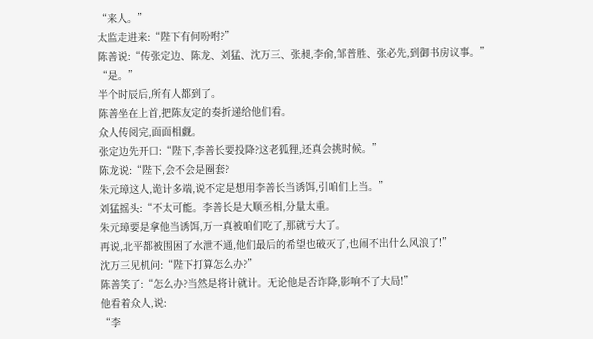“来人。”
太监走进来:“陛下有何吩咐?”
陈善说:“传张定边、陈龙、刘猛、沈万三、张昶,李俞,邹普胜、张必先,到御书房议事。”
“是。”
半个时辰后,所有人都到了。
陈善坐在上首,把陈友定的奏折递给他们看。
众人传阅完,面面相觑。
张定边先开口:“陛下,李善长要投降?这老狐狸,还真会挑时候。”
陈龙说:“陛下,会不会是圈套?
朱元璋这人,诡计多端,说不定是想用李善长当诱饵,引咱们上当。”
刘猛摇头:“不太可能。李善长是大顺丞相,分量太重。
朱元璋要是拿他当诱饵,万一真被咱们吃了,那就亏大了。
再说,北平都被围困了水泄不通,他们最后的希望也破灭了,也闹不出什么风浪了!”
沈万三见机问:“陛下打算怎么办?”
陈善笑了:“怎么办?当然是将计就计。无论他是否诈降,影响不了大局!”
他看着众人,说:
“李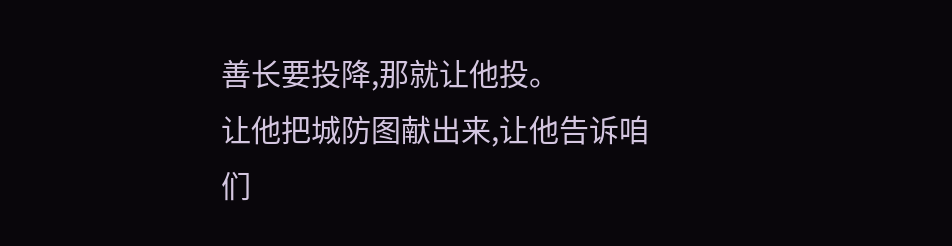善长要投降,那就让他投。
让他把城防图献出来,让他告诉咱们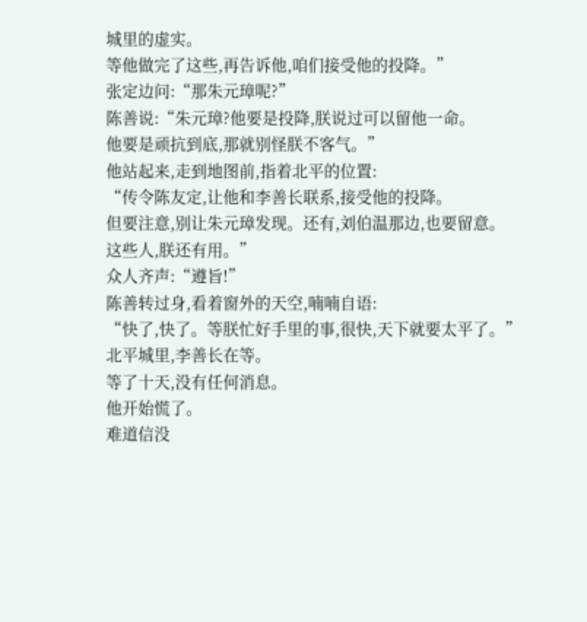城里的虚实。
等他做完了这些,再告诉他,咱们接受他的投降。”
张定边问:“那朱元璋呢?”
陈善说:“朱元璋?他要是投降,朕说过可以留他一命。
他要是顽抗到底,那就别怪朕不客气。”
他站起来,走到地图前,指着北平的位置:
“传令陈友定,让他和李善长联系,接受他的投降。
但要注意,别让朱元璋发现。还有,刘伯温那边,也要留意。
这些人,朕还有用。”
众人齐声:“遵旨!”
陈善转过身,看着窗外的天空,喃喃自语:
“快了,快了。等朕忙好手里的事,很快,天下就要太平了。”
北平城里,李善长在等。
等了十天,没有任何消息。
他开始慌了。
难道信没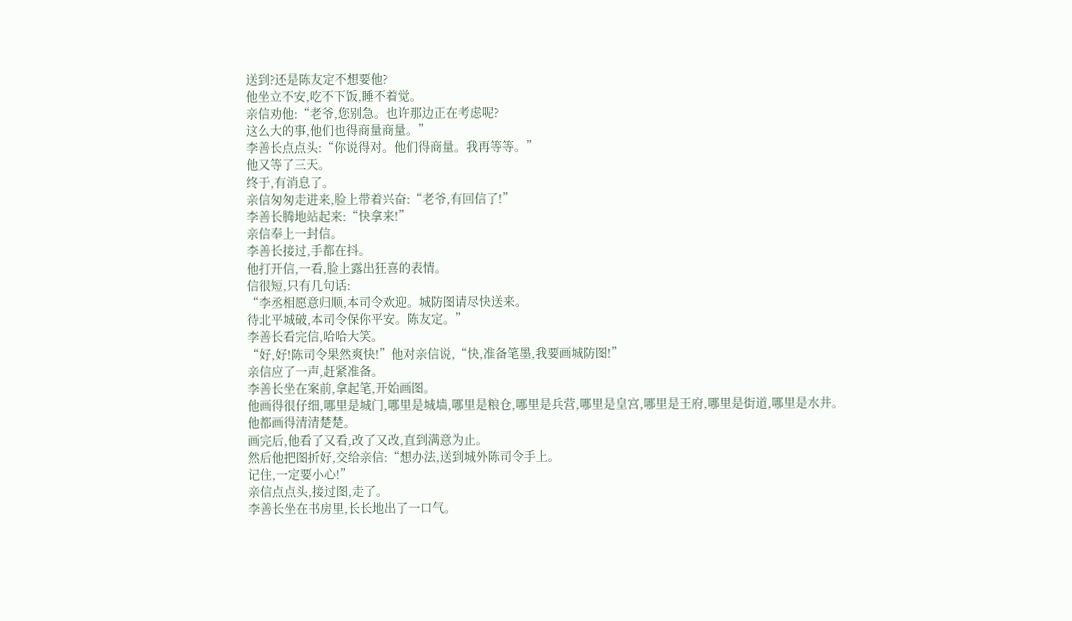送到?还是陈友定不想要他?
他坐立不安,吃不下饭,睡不着觉。
亲信劝他:“老爷,您别急。也许那边正在考虑呢?
这么大的事,他们也得商量商量。”
李善长点点头:“你说得对。他们得商量。我再等等。”
他又等了三天。
终于,有消息了。
亲信匆匆走进来,脸上带着兴奋:“老爷,有回信了!”
李善长腾地站起来:“快拿来!”
亲信奉上一封信。
李善长接过,手都在抖。
他打开信,一看,脸上露出狂喜的表情。
信很短,只有几句话:
“李丞相愿意归顺,本司令欢迎。城防图请尽快送来。
待北平城破,本司令保你平安。陈友定。”
李善长看完信,哈哈大笑。
“好,好!陈司令果然爽快!”他对亲信说,“快,准备笔墨,我要画城防图!”
亲信应了一声,赶紧准备。
李善长坐在案前,拿起笔,开始画图。
他画得很仔细,哪里是城门,哪里是城墙,哪里是粮仓,哪里是兵营,哪里是皇宫,哪里是王府,哪里是街道,哪里是水井。
他都画得清清楚楚。
画完后,他看了又看,改了又改,直到满意为止。
然后他把图折好,交给亲信:“想办法,送到城外陈司令手上。
记住,一定要小心!”
亲信点点头,接过图,走了。
李善长坐在书房里,长长地出了一口气。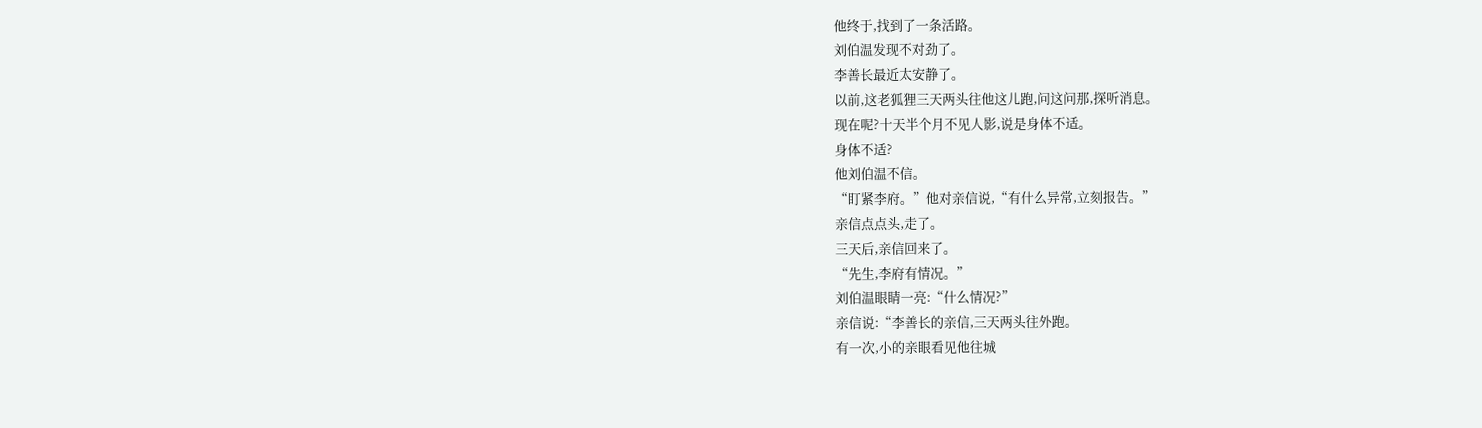他终于,找到了一条活路。
刘伯温发现不对劲了。
李善长最近太安静了。
以前,这老狐狸三天两头往他这儿跑,问这问那,探听消息。
现在呢?十天半个月不见人影,说是身体不适。
身体不适?
他刘伯温不信。
“盯紧李府。”他对亲信说,“有什么异常,立刻报告。”
亲信点点头,走了。
三天后,亲信回来了。
“先生,李府有情况。”
刘伯温眼睛一亮:“什么情况?”
亲信说:“李善长的亲信,三天两头往外跑。
有一次,小的亲眼看见他往城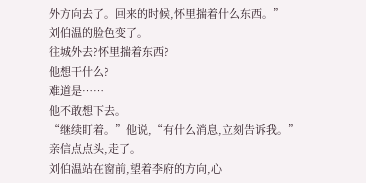外方向去了。回来的时候,怀里揣着什么东西。”
刘伯温的脸色变了。
往城外去?怀里揣着东西?
他想干什么?
难道是……
他不敢想下去。
“继续盯着。”他说,“有什么消息,立刻告诉我。”
亲信点点头,走了。
刘伯温站在窗前,望着李府的方向,心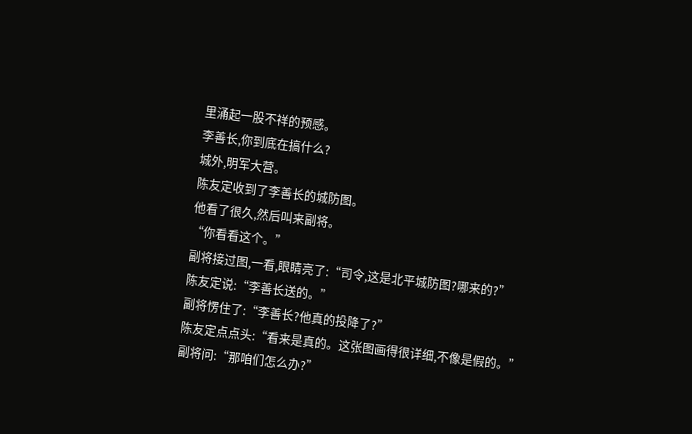里涌起一股不祥的预感。
李善长,你到底在搞什么?
城外,明军大营。
陈友定收到了李善长的城防图。
他看了很久,然后叫来副将。
“你看看这个。”
副将接过图,一看,眼睛亮了:“司令,这是北平城防图?哪来的?”
陈友定说:“李善长送的。”
副将愣住了:“李善长?他真的投降了?”
陈友定点点头:“看来是真的。这张图画得很详细,不像是假的。”
副将问:“那咱们怎么办?”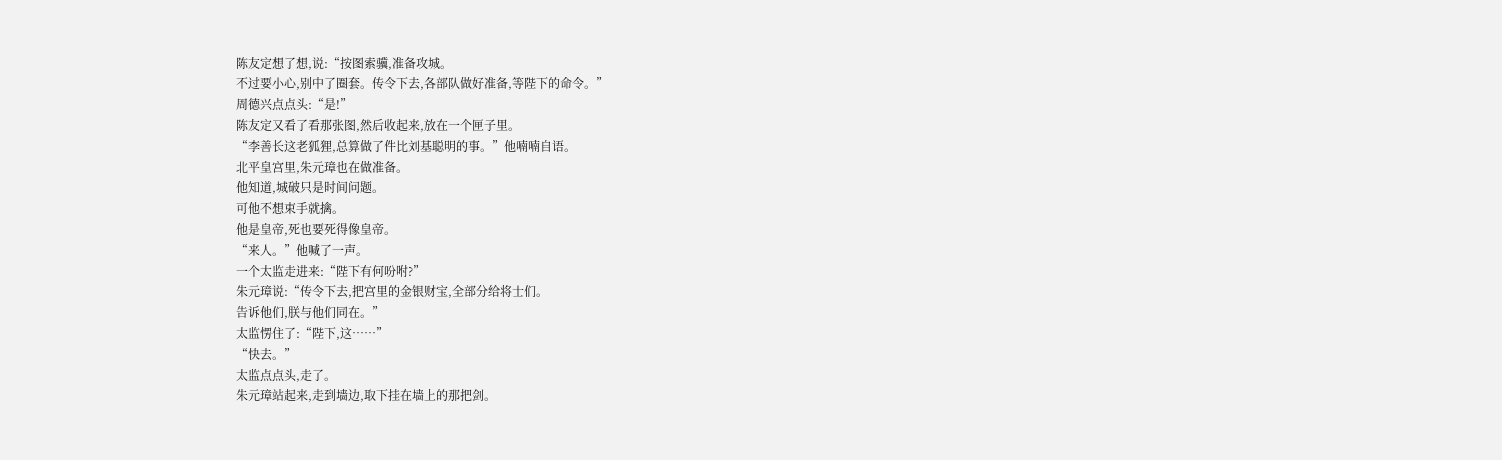陈友定想了想,说:“按图索骥,准备攻城。
不过要小心,别中了圈套。传令下去,各部队做好准备,等陛下的命令。”
周德兴点点头:“是!”
陈友定又看了看那张图,然后收起来,放在一个匣子里。
“李善长这老狐狸,总算做了件比刘基聪明的事。”他喃喃自语。
北平皇宫里,朱元璋也在做准备。
他知道,城破只是时间问题。
可他不想束手就擒。
他是皇帝,死也要死得像皇帝。
“来人。”他喊了一声。
一个太监走进来:“陛下有何吩咐?”
朱元璋说:“传令下去,把宫里的金银财宝,全部分给将士们。
告诉他们,朕与他们同在。”
太监愣住了:“陛下,这……”
“快去。”
太监点点头,走了。
朱元璋站起来,走到墙边,取下挂在墙上的那把剑。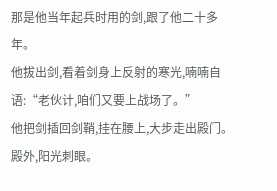那是他当年起兵时用的剑,跟了他二十多年。
他拔出剑,看着剑身上反射的寒光,喃喃自语:“老伙计,咱们又要上战场了。”
他把剑插回剑鞘,挂在腰上,大步走出殿门。
殿外,阳光刺眼。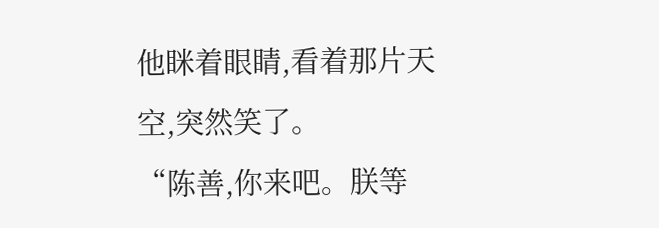他眯着眼睛,看着那片天空,突然笑了。
“陈善,你来吧。朕等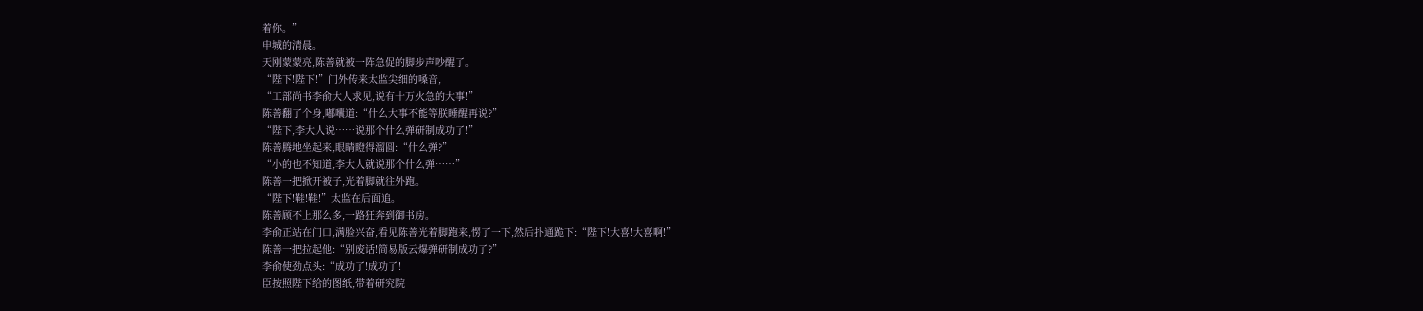着你。”
申城的清晨。
天刚蒙蒙亮,陈善就被一阵急促的脚步声吵醒了。
“陛下!陛下!”门外传来太监尖细的嗓音,
“工部尚书李俞大人求见,说有十万火急的大事!”
陈善翻了个身,嘟囔道:“什么大事不能等朕睡醒再说?”
“陛下,李大人说……说那个什么弹研制成功了!”
陈善腾地坐起来,眼睛瞪得溜圆:“什么弹?”
“小的也不知道,李大人就说那个什么弹……”
陈善一把掀开被子,光着脚就往外跑。
“陛下!鞋!鞋!”太监在后面追。
陈善顾不上那么多,一路狂奔到御书房。
李俞正站在门口,满脸兴奋,看见陈善光着脚跑来,愣了一下,然后扑通跪下:“陛下!大喜!大喜啊!”
陈善一把拉起他:“别废话!简易版云爆弹研制成功了?”
李俞使劲点头:“成功了!成功了!
臣按照陛下给的图纸,带着研究院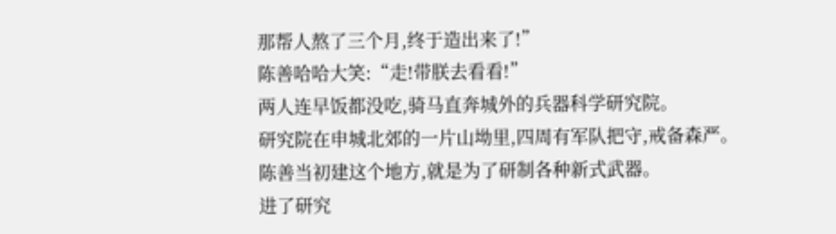那帮人熬了三个月,终于造出来了!”
陈善哈哈大笑:“走!带朕去看看!”
两人连早饭都没吃,骑马直奔城外的兵器科学研究院。
研究院在申城北郊的一片山坳里,四周有军队把守,戒备森严。
陈善当初建这个地方,就是为了研制各种新式武器。
进了研究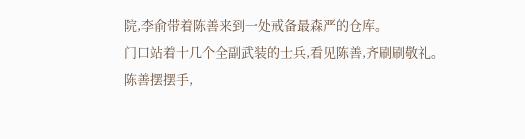院,李俞带着陈善来到一处戒备最森严的仓库。
门口站着十几个全副武装的士兵,看见陈善,齐刷刷敬礼。
陈善摆摆手,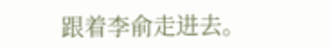跟着李俞走进去。